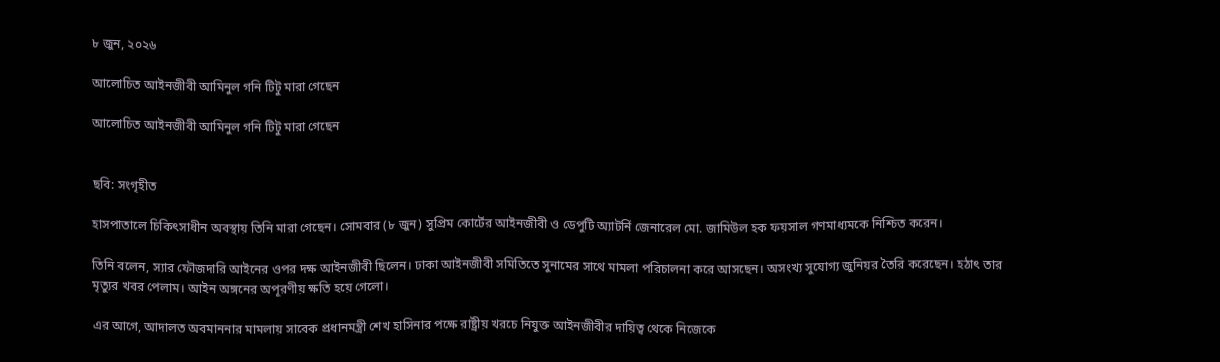৮ জুন, ২০২৬

আলোচিত আইনজীবী আমিনুল গনি টিটু মারা গেছেন

আলোচিত আইনজীবী আমিনুল গনি টিটু মারা গেছেন


ছবি: সংগৃহীত

হাসপাতালে চিকিৎসাধীন অবস্থায় তিনি মারা গেছেন। সোমবার (৮ জুন) সুপ্রিম কোর্টের আইনজীবী ও ডেপুটি অ্যাটর্নি জেনারেল মো. জামিউল হক ফয়সাল গণমাধ্যমকে নিশ্চিত করেন।

তিনি বলেন, স্যার ফৌজদারি আইনের ওপর দক্ষ আইনজীবী ছিলেন। ঢাকা আইনজীবী সমিতিতে সুনামের সাথে মামলা পরিচালনা করে আসছেন। অসংখ্য সুযোগ্য জুনিয়র তৈরি করেছেন। হঠাৎ তার মৃত্যুর খবর পেলাম। আইন অঙ্গনের অপূরণীয় ক্ষতি হয়ে গেলো।

এর আগে, আদালত অবমাননার মামলায় সাবেক প্রধানমন্ত্রী শেখ হাসিনার পক্ষে রাষ্ট্রীয় খরচে নিযুক্ত আইনজীবীর দায়িত্ব থেকে নিজেকে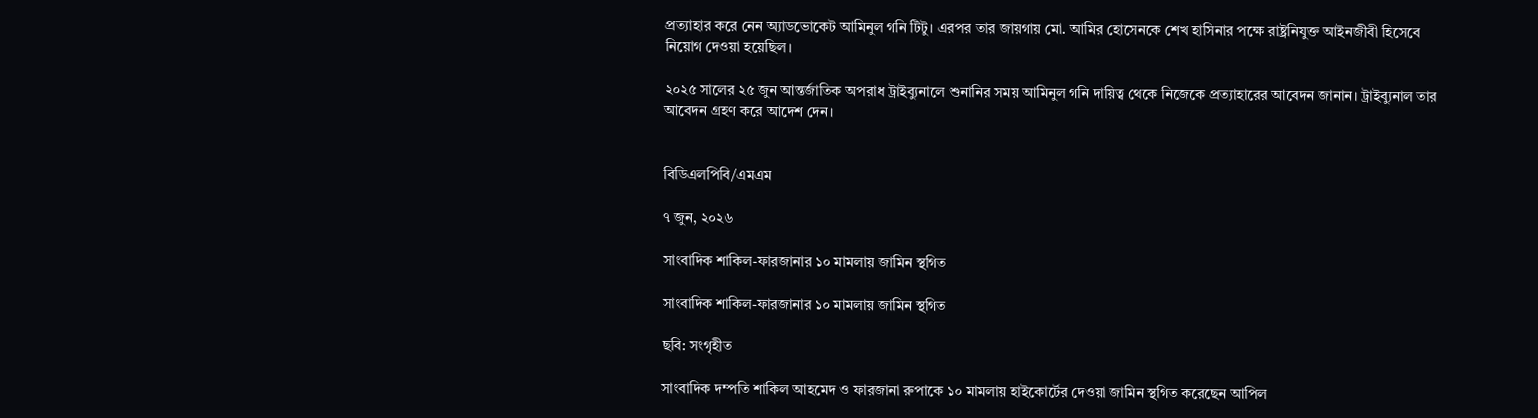প্রত্যাহার করে নেন অ্যাডভোকেট আমিনুল গনি টিটু। এরপর তার জায়গায় মো. আমির হোসেনকে শেখ হাসিনার পক্ষে রাষ্ট্রনিযুক্ত আইনজীবী হিসেবে নিয়োগ দেওয়া হয়েছিল।

২০২৫ সালের ২৫ জুন আন্তর্জাতিক অপরাধ ট্রাইব্যুনালে শুনানির সময় আমিনুল গনি দায়িত্ব থেকে নিজেকে প্রত্যাহারের আবেদন জানান। ট্রাইব্যুনাল তার আবেদন গ্রহণ করে আদেশ দেন।


বিডিএলপিবি/এমএম

৭ জুন, ২০২৬

সাংবাদিক শাকিল-ফারজানার ১০ মামলায় জামিন স্থগিত

সাংবাদিক শাকিল-ফারজানার ১০ মামলায় জামিন স্থগিত

ছবি: সংগৃহীত

সাংবাদিক দম্পতি শাকিল আহমেদ ও ফারজানা রুপাকে ১০ মামলায় হাইকোর্টের দেওয়া জামিন স্থগিত করেছেন আপিল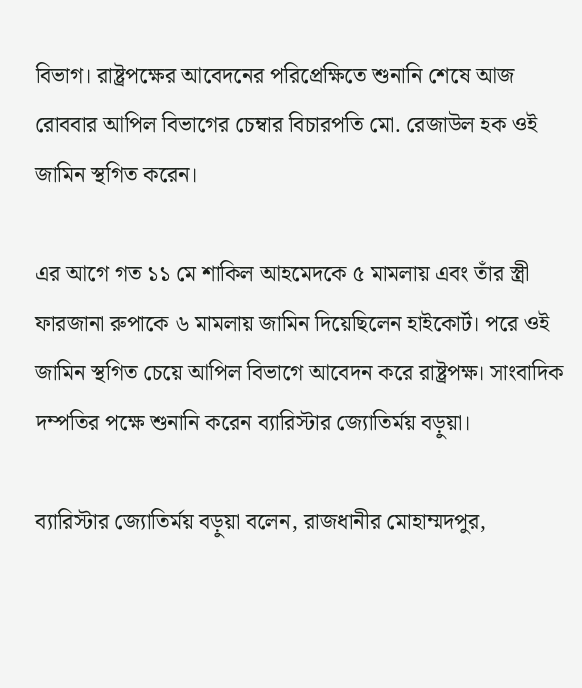বিভাগ। রাষ্ট্রপক্ষের আবেদনের পরিপ্রেক্ষিতে শুনানি শেষে আজ রোববার আপিল বিভাগের চেম্বার বিচারপতি মো. রেজাউল হক ওই জামিন স্থগিত করেন।

এর আগে গত ১১ মে শাকিল আহমেদকে ৫ মামলায় এবং তাঁর স্ত্রী ফারজানা রুপাকে ৬ মামলায় জামিন দিয়েছিলেন হাইকোর্ট। পরে ওই জামিন স্থগিত চেয়ে আপিল বিভাগে আবেদন করে রাষ্ট্রপক্ষ। সাংবাদিক দম্পতির পক্ষে শুনানি করেন ব্যারিস্টার জ্যোতির্ময় বড়ুয়া।

ব্যারিস্টার জ্যোতির্ময় বড়ুয়া বলেন, রাজধানীর মোহাম্মদপুর,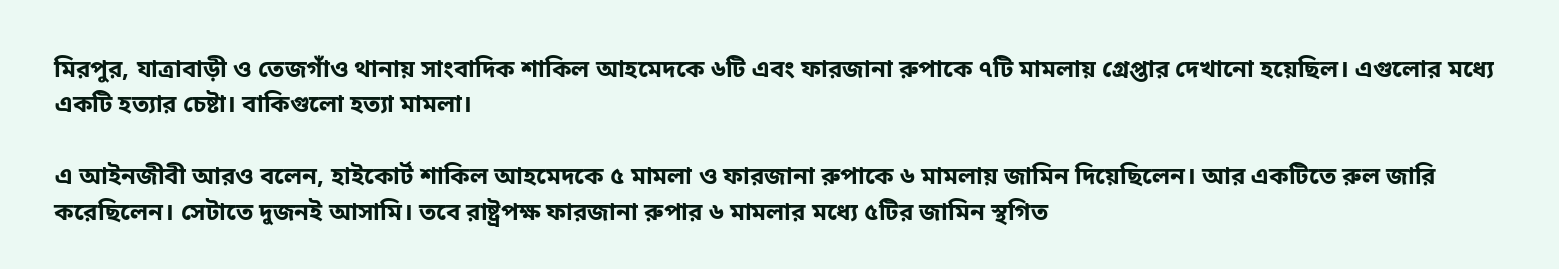মিরপুর, যাত্রাবাড়ী ও তেজগাঁও থানায় সাংবাদিক শাকিল আহমেদকে ৬টি এবং ফারজানা রুপাকে ৭টি মামলায় গ্রেপ্তার দেখানো হয়েছিল। এগুলোর মধ্যে একটি হত্যার চেষ্টা। বাকিগুলো হত্যা মামলা।

এ আইনজীবী আরও বলেন, হাইকোর্ট শাকিল আহমেদকে ৫ মামলা ও ফারজানা রুপাকে ৬ মামলায় জামিন দিয়েছিলেন। আর একটিতে রুল জারি করেছিলেন। সেটাতে দুজনই আসামি। তবে রাষ্ট্রপক্ষ ফারজানা রুপার ৬ মামলার মধ্যে ৫টির জামিন স্থগিত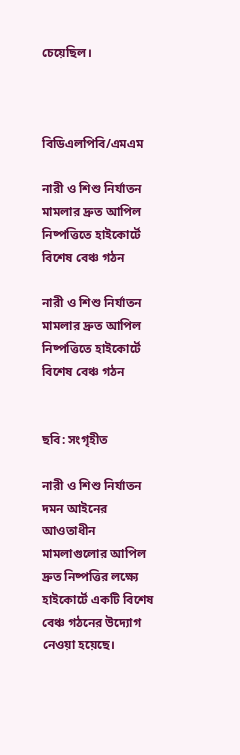চেয়েছিল।



বিডিএলপিবি/এমএম

নারী ও শিশু নির্যাতন মামলার দ্রুত আপিল নিষ্পত্তিতে হাইকোর্টে বিশেষ বেঞ্চ গঠন

নারী ও শিশু নির্যাতন মামলার দ্রুত আপিল নিষ্পত্তিতে হাইকোর্টে বিশেষ বেঞ্চ গঠন


ছবি: সংগৃহীত

নারী ও শিশু নির্যাতন দমন আইনের আওতাধীন মামলাগুলোর আপিল দ্রুত নিষ্পত্তির লক্ষ্যে হাইকোর্টে একটি বিশেষ বেঞ্চ গঠনের উদ্যোগ নেওয়া হয়েছে।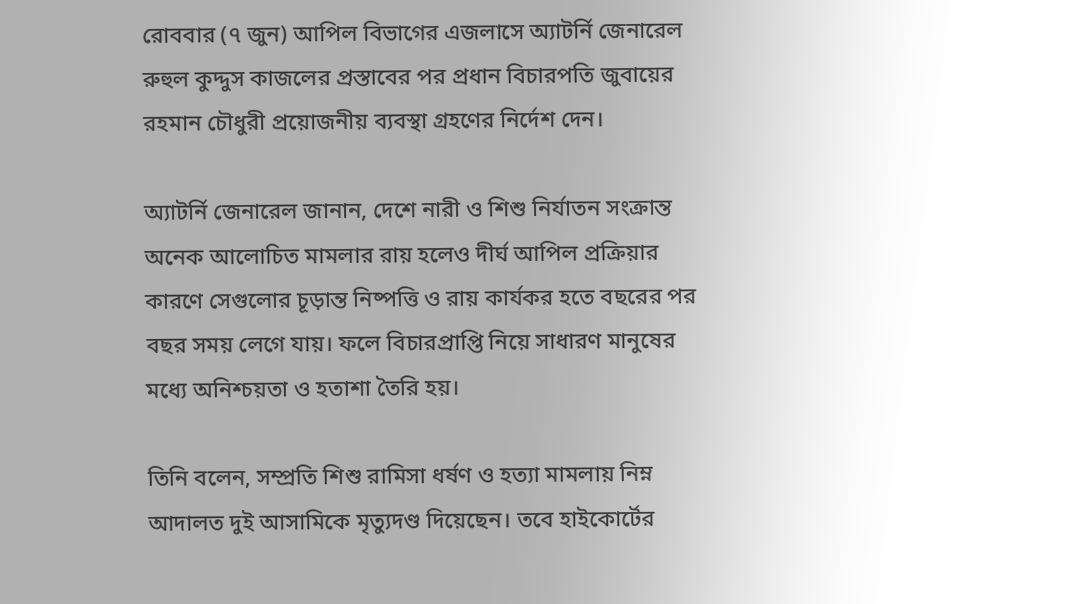রোববার (৭ জুন) আপিল বিভাগের এজলাসে অ্যাটর্নি জেনারেল রুহুল কুদ্দুস কাজলের প্রস্তাবের পর প্রধান বিচারপতি জুবায়ের রহমান চৌধুরী প্রয়োজনীয় ব্যবস্থা গ্রহণের নির্দেশ দেন।

অ্যাটর্নি জেনারেল জানান, দেশে নারী ও শিশু নির্যাতন সংক্রান্ত অনেক আলোচিত মামলার রায় হলেও দীর্ঘ আপিল প্রক্রিয়ার কারণে সেগুলোর চূড়ান্ত নিষ্পত্তি ও রায় কার্যকর হতে বছরের পর বছর সময় লেগে যায়। ফলে বিচারপ্রাপ্তি নিয়ে সাধারণ মানুষের মধ্যে অনিশ্চয়তা ও হতাশা তৈরি হয়।

তিনি বলেন, সম্প্রতি শিশু রামিসা ধর্ষণ ও হত্যা মামলায় নিম্ন আদালত দুই আসামিকে মৃত্যুদণ্ড দিয়েছেন। তবে হাইকোর্টের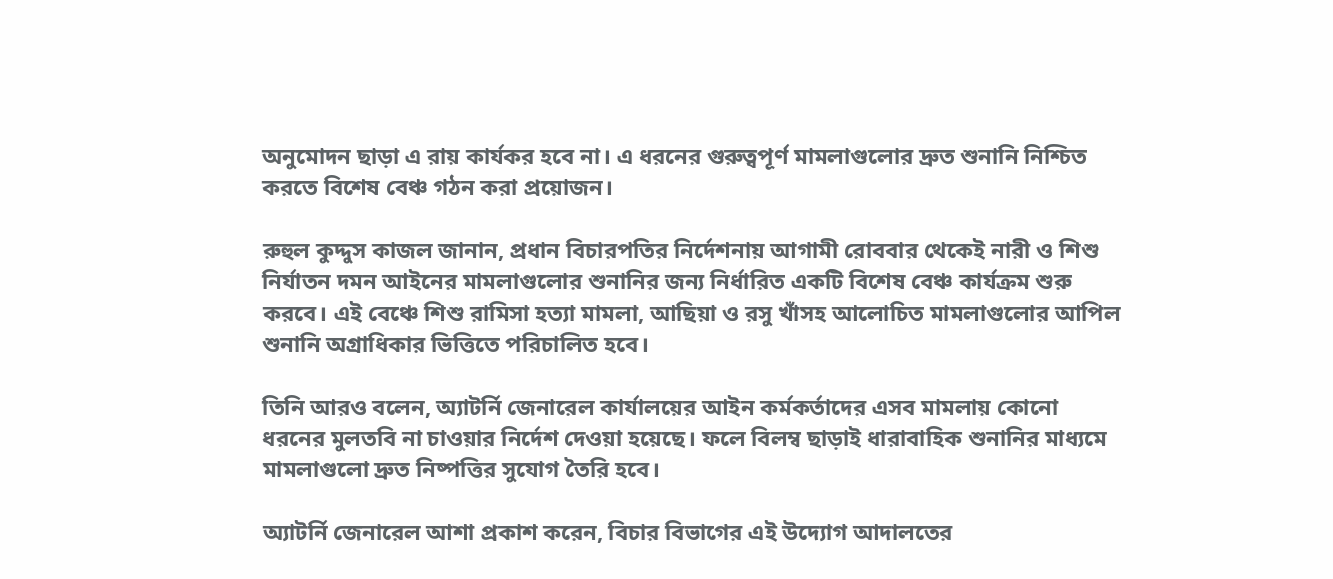অনুমোদন ছাড়া এ রায় কার্যকর হবে না। এ ধরনের গুরুত্বপূর্ণ মামলাগুলোর দ্রুত শুনানি নিশ্চিত করতে বিশেষ বেঞ্চ গঠন করা প্রয়োজন।

রুহুল কুদ্দুস কাজল জানান, প্রধান বিচারপতির নির্দেশনায় আগামী রোববার থেকেই নারী ও শিশু নির্যাতন দমন আইনের মামলাগুলোর শুনানির জন্য নির্ধারিত একটি বিশেষ বেঞ্চ কার্যক্রম শুরু করবে। এই বেঞ্চে শিশু রামিসা হত্যা মামলা, আছিয়া ও রসু খাঁসহ আলোচিত মামলাগুলোর আপিল শুনানি অগ্রাধিকার ভিত্তিতে পরিচালিত হবে।

তিনি আরও বলেন, অ্যাটর্নি জেনারেল কার্যালয়ের আইন কর্মকর্তাদের এসব মামলায় কোনো ধরনের মুলতবি না চাওয়ার নির্দেশ দেওয়া হয়েছে। ফলে বিলম্ব ছাড়াই ধারাবাহিক শুনানির মাধ্যমে মামলাগুলো দ্রুত নিষ্পত্তির সুযোগ তৈরি হবে।

অ্যাটর্নি জেনারেল আশা প্রকাশ করেন, বিচার বিভাগের এই উদ্যোগ আদালতের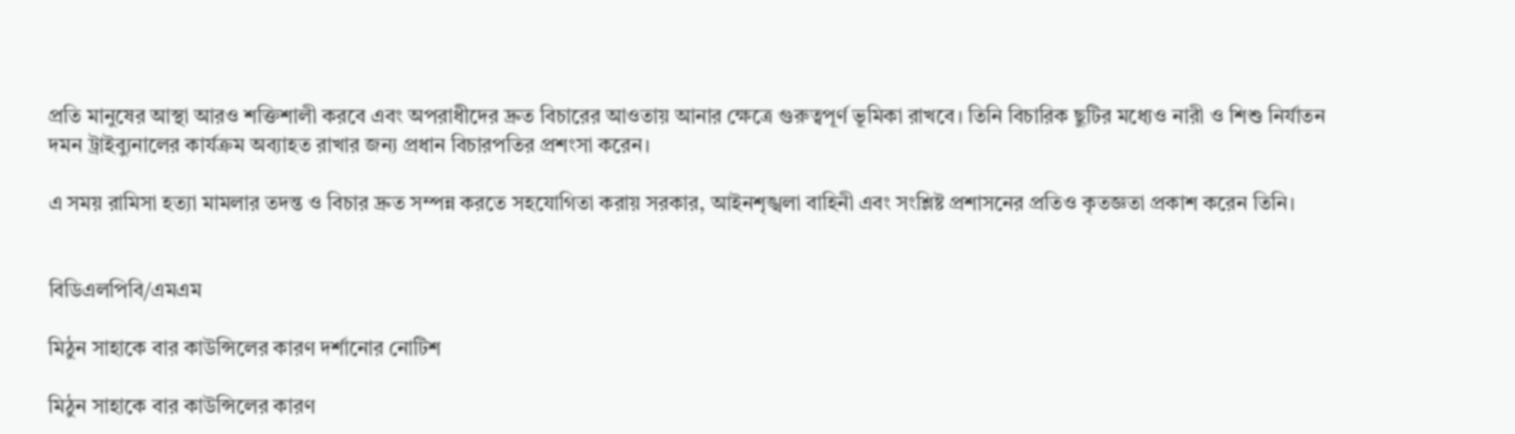প্রতি মানুষের আস্থা আরও শক্তিশালী করবে এবং অপরাধীদের দ্রুত বিচারের আওতায় আনার ক্ষেত্রে গুরুত্বপূর্ণ ভূমিকা রাখবে। তিনি বিচারিক ছুটির মধ্যেও নারী ও শিশু নির্যাতন দমন ট্রাইব্যুনালের কার্যক্রম অব্যাহত রাখার জন্য প্রধান বিচারপতির প্রশংসা করেন।

এ সময় রামিসা হত্যা মামলার তদন্ত ও বিচার দ্রুত সম্পন্ন করতে সহযোগিতা করায় সরকার, আইনশৃঙ্খলা বাহিনী এবং সংশ্লিষ্ট প্রশাসনের প্রতিও কৃতজ্ঞতা প্রকাশ করেন তিনি।


বিডিএলপিবি/এমএম

মিঠুন সাহাকে বার কাউন্সিলের কারণ দর্শানোর নোটিশ

মিঠুন সাহাকে বার কাউন্সিলের কারণ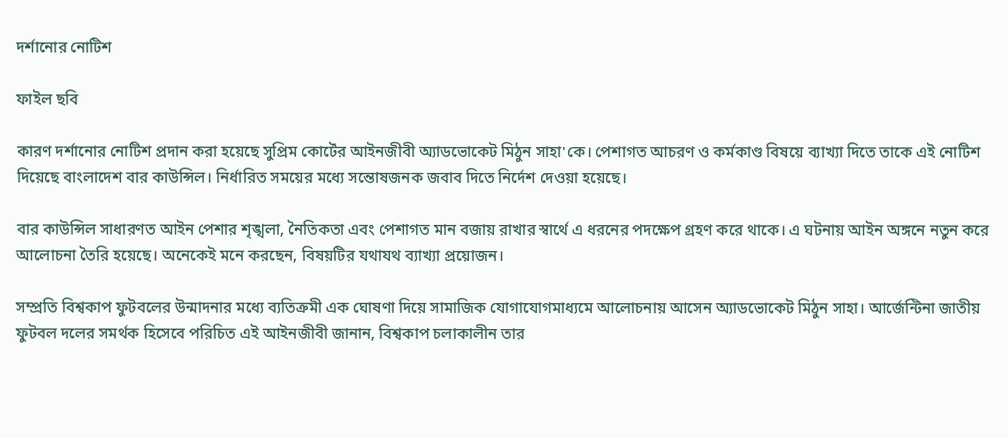দর্শানোর নোটিশ

ফাইল ছবি

কারণ দর্শানোর নোটিশ প্রদান করা হয়েছে সুপ্রিম কোর্টের আইনজীবী অ্যাডভোকেট মিঠুন সাহা'কে। পেশাগত আচরণ ও কর্মকাণ্ড বিষয়ে ব্যাখ্যা দিতে তাকে এই নোটিশ দিয়েছে বাংলাদেশ বার কাউন্সিল। নির্ধারিত সময়ের মধ্যে সন্তোষজনক জবাব দিতে নির্দেশ দেওয়া হয়েছে।

বার কাউন্সিল সাধারণত আইন পেশার শৃঙ্খলা, নৈতিকতা এবং পেশাগত মান বজায় রাখার স্বার্থে এ ধরনের পদক্ষেপ গ্রহণ করে থাকে। এ ঘটনায় আইন অঙ্গনে নতুন করে আলোচনা তৈরি হয়েছে। অনেকেই মনে করছেন, বিষয়টির যথাযথ ব্যাখ্যা প্রয়োজন।

সম্প্রতি বিশ্বকাপ ফুটবলের উন্মাদনার মধ্যে ব্যতিক্রমী এক ঘোষণা দিয়ে সামাজিক যোগাযোগমাধ্যমে আলোচনায় আসেন অ্যাডভোকেট মিঠুন সাহা। আর্জেন্টিনা জাতীয় ফুটবল দলের সমর্থক হিসেবে পরিচিত এই আইনজীবী জানান, বিশ্বকাপ চলাকালীন তার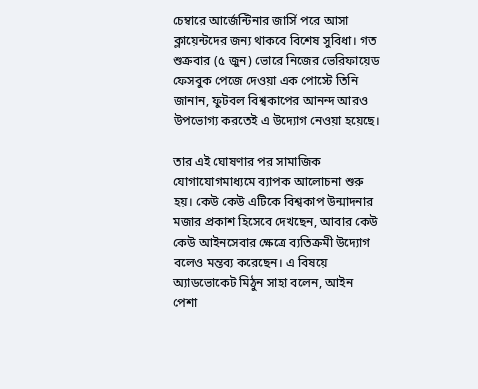চেম্বারে আর্জেন্টিনার জার্সি পরে আসা ক্লায়েন্টদের জন্য থাকবে বিশেষ সুবিধা। গত শুক্রবার (৫ জুন) ভোরে নিজের ভেরিফায়েড ফেসবুক পেজে দেওয়া এক পোস্টে তিনি জানান, ফুটবল বিশ্বকাপের আনন্দ আরও উপভোগ্য করতেই এ উদ্যোগ নেওয়া হয়েছে।

তার এই ঘোষণার পর সামাজিক যোগাযোগমাধ্যমে ব্যাপক আলোচনা শুরু হয়। কেউ কেউ এটিকে বিশ্বকাপ উন্মাদনার মজার প্রকাশ হিসেবে দেখছেন, আবার কেউ কেউ আইনসেবার ক্ষেত্রে ব্যতিক্রমী উদ্যোগ বলেও মন্তব্য করেছেন। এ বিষয়ে অ্যাডভোকেট মিঠুন সাহা বলেন, আইন পেশা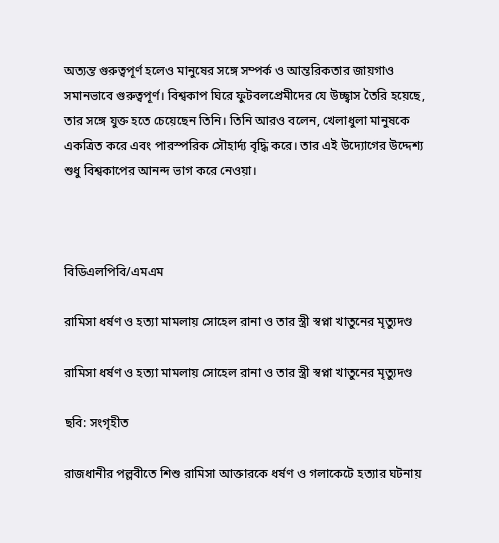অত্যন্ত গুরুত্বপূর্ণ হলেও মানুষের সঙ্গে সম্পর্ক ও আন্তরিকতার জায়গাও সমানভাবে গুরুত্বপূর্ণ। বিশ্বকাপ ঘিরে ফুটবলপ্রেমীদের যে উচ্ছ্বাস তৈরি হয়েছে, তার সঙ্গে যুক্ত হতে চেয়েছেন তিনি। তিনি আরও বলেন, খেলাধুলা মানুষকে একত্রিত করে এবং পারস্পরিক সৌহার্দ্য বৃদ্ধি করে। তার এই উদ্যোগের উদ্দেশ্য শুধু বিশ্বকাপের আনন্দ ভাগ করে নেওয়া।



বিডিএলপিবি/এমএম

রামিসা ধর্ষণ ও হত্যা মামলায় সোহেল রানা ও তার স্ত্রী স্বপ্না খাতুনের মৃত্যুদণ্ড

রামিসা ধর্ষণ ও হত্যা মামলায় সোহেল রানা ও তার স্ত্রী স্বপ্না খাতুনের মৃত্যুদণ্ড

ছবি: সংগৃহীত

রাজধানীর পল্লবীতে শিশু রামিসা আক্তারকে ধর্ষণ ও গলাকেটে হত্যার ঘটনায়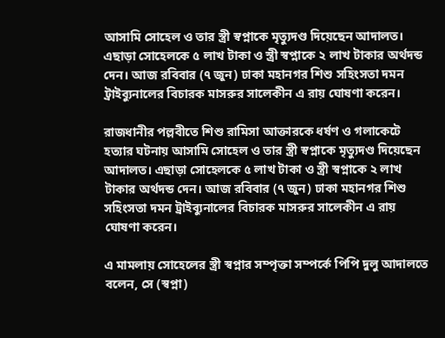আসামি সোহেল ও তার স্ত্রী স্বপ্নাকে মৃত্যুদণ্ড দিয়েছেন আদালত। এছাড়া সোহেলকে ৫ লাখ টাকা ও স্ত্রী স্বপ্নাকে ২ লাখ টাকার অর্থদন্ড দেন। আজ রবিবার (৭ জুন) ঢাকা মহানগর শিশু সহিংসতা দমন ট্রাইব্যুনালের বিচারক মাসরুর সালেকীন এ রায় ঘোষণা করেন।

রাজধানীর পল্লবীতে শিশু রামিসা আক্তারকে ধর্ষণ ও গলাকেটে হত্যার ঘটনায় আসামি সোহেল ও তার স্ত্রী স্বপ্নাকে মৃত্যুদণ্ড দিয়েছেন আদালত। এছাড়া সোহেলকে ৫ লাখ টাকা ও স্ত্রী স্বপ্নাকে ২ লাখ টাকার অর্থদন্ড দেন। আজ রবিবার (৭ জুন) ঢাকা মহানগর শিশু সহিংসতা দমন ট্রাইব্যুনালের বিচারক মাসরুর সালেকীন এ রায় ঘোষণা করেন।

এ মামলায় সোহেলের স্ত্রী স্বপ্নার সম্পৃক্তা সম্পর্কে পিপি দুলু আদালতে বলেন, সে (স্বপ্না)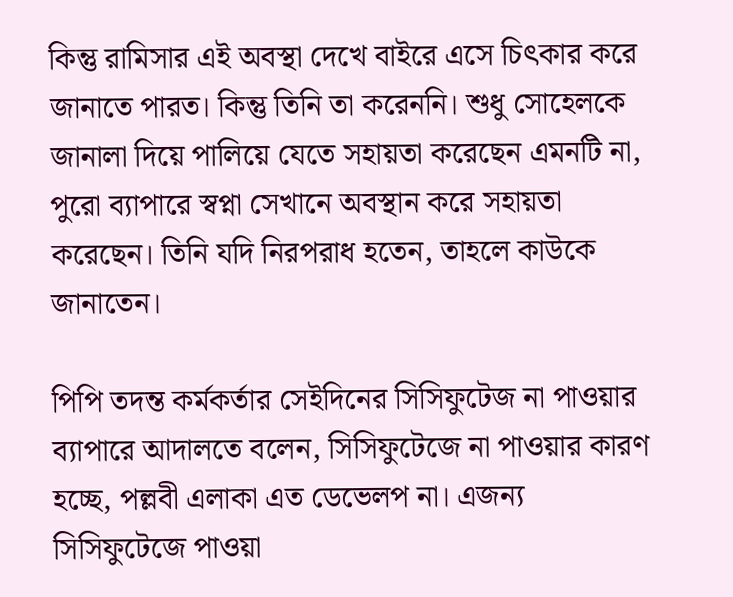কিন্তু রামিসার এই অবস্থা দেখে বাইরে এসে চিৎকার করে জানাতে পারত। কিন্তু তিনি তা করেননি। শুধু সোহেলকে জানালা দিয়ে পালিয়ে যেতে সহায়তা করেছেন এমনটি না, পুরো ব্যাপারে স্বপ্না সেখানে অবস্থান করে সহায়তা করেছেন। তিনি যদি নিরপরাধ হতেন, তাহলে কাউকে জানাতেন।

পিপি তদন্ত কর্মকর্তার সেইদিনের সিসিফুটেজ না পাওয়ার ব্যাপারে আদালতে বলেন, সিসিফুটেজে না পাওয়ার কারণ হচ্ছে, পল্লবী এলাকা এত ডেভেলপ না। এজন্য সিসিফুটেজে পাওয়া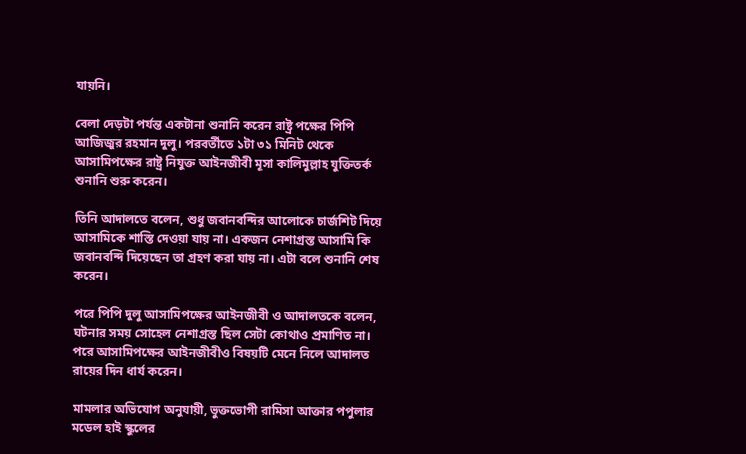যায়নি।

বেলা দেড়টা পর্যন্ত একটানা শুনানি করেন রাষ্ট্র পক্ষের পিপি আজিজুর রহমান দুলু। পরবর্তীতে ১টা ৩১ মিনিট থেকে আসামিপক্ষের রাষ্ট্র নিযুক্ত আইনজীবী মূসা কালিমুল্লাহ যুক্তিতর্ক শুনানি শুরু করেন।

তিনি আদালতে বলেন, শুধু জবানবন্দির আলোকে চার্জশিট দিয়ে আসামিকে শাস্তি দেওয়া যায় না। একজন নেশাগ্রস্ত আসামি কি জবানবন্দি দিয়েছেন তা গ্রহণ করা যায় না। এটা বলে শুনানি শেষ করেন।

পরে পিপি দুলু আসামিপক্ষের আইনজীবী ও আদালতকে বলেন, ঘটনার সময় সোহেল নেশাগ্রস্ত ছিল সেটা কোথাও প্রমাণিত না। পরে আসামিপক্ষের আইনজীবীও বিষয়টি মেনে নিলে আদালত রায়ের দিন ধার্য করেন।

মামলার অভিযোগ অনুযায়ী, ভুক্তভোগী রামিসা আক্তার পপুলার মডেল হাই স্কুলের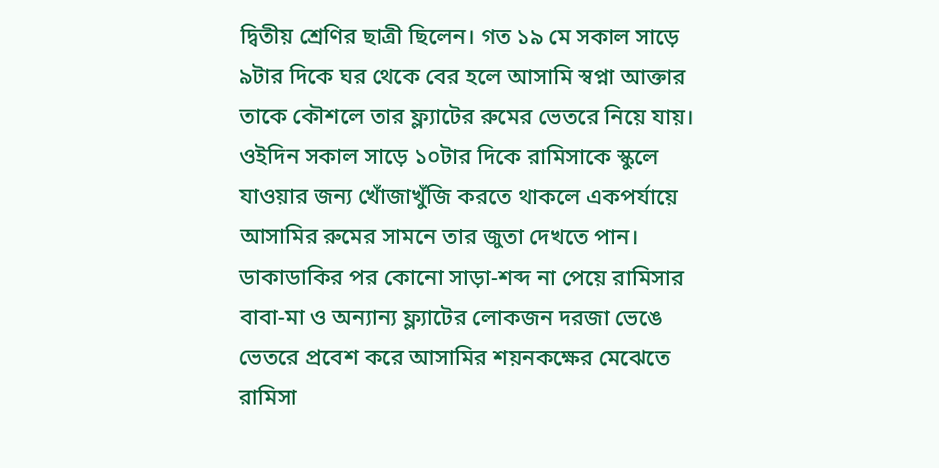দ্বিতীয় শ্রেণির ছাত্রী ছিলেন। গত ১৯ মে সকাল সাড়ে ৯টার দিকে ঘর থেকে বের হলে আসামি স্বপ্না আক্তার তাকে কৌশলে তার ফ্ল্যাটের রুমের ভেতরে নিয়ে যায়। ওইদিন সকাল সাড়ে ১০টার দিকে রামিসাকে স্কুলে যাওয়ার জন্য খোঁজাখুঁজি করতে থাকলে একপর্যায়ে আসামির রুমের সামনে তার জুতা দেখতে পান। ডাকাডাকির পর কোনো সাড়া-শব্দ না পেয়ে রামিসার বাবা-মা ও অন্যান্য ফ্ল্যাটের লোকজন দরজা ভেঙে ভেতরে প্রবেশ করে আসামির শয়নকক্ষের মেঝেতে রামিসা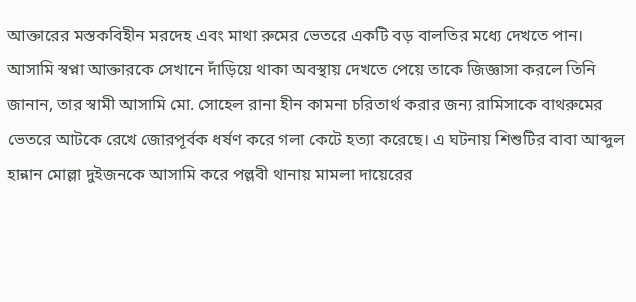আক্তারের মস্তকবিহীন মরদেহ এবং মাথা রুমের ভেতরে একটি বড় বালতির মধ্যে দেখতে পান। আসামি স্বপ্না আক্তারকে সেখানে দাঁড়িয়ে থাকা অবস্থায় দেখতে পেয়ে তাকে জিজ্ঞাসা করলে তিনি জানান, তার স্বামী আসামি মো. সোহেল রানা হীন কামনা চরিতার্থ করার জন্য রামিসাকে বাথরুমের ভেতরে আটকে রেখে জোরপূর্বক ধর্ষণ করে গলা কেটে হত্যা করেছে। এ ঘটনায় শিশুটির বাবা আব্দুল হান্নান মোল্লা দুইজনকে আসামি করে পল্লবী থানায় মামলা দায়েরের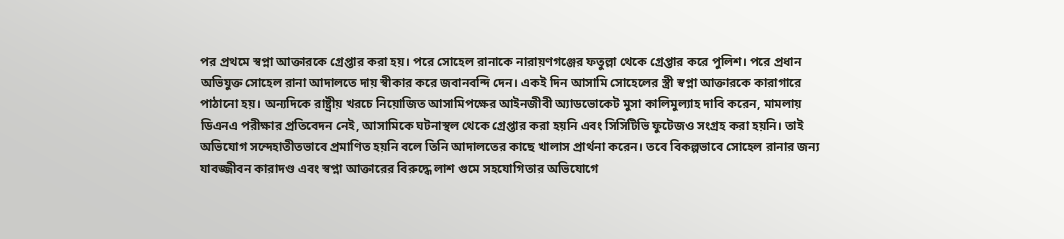পর প্রথমে স্বপ্না আক্তারকে গ্রেপ্তার করা হয়। পরে সোহেল রানাকে নারায়ণগঞ্জের ফতুল্লা থেকে গ্রেপ্তার করে পুলিশ। পরে প্রধান অভিযুক্ত সোহেল রানা আদালতে দায় স্বীকার করে জবানবন্দি দেন। একই দিন আসামি সোহেলের স্ত্রী স্বপ্না আক্তারকে কারাগারে পাঠানো হয়। অন্যদিকে রাষ্ট্রীয় খরচে নিয়োজিত আসামিপক্ষের আইনজীবী অ্যাডভোকেট মুসা কালিমুল্যাহ দাবি করেন, মামলায় ডিএনএ পরীক্ষার প্রতিবেদন নেই, আসামিকে ঘটনাস্থল থেকে গ্রেপ্তার করা হয়নি এবং সিসিটিভি ফুটেজও সংগ্রহ করা হয়নি। তাই অভিযোগ সন্দেহাতীতভাবে প্রমাণিত হয়নি বলে তিনি আদালতের কাছে খালাস প্রার্থনা করেন। তবে বিকল্পভাবে সোহেল রানার জন্য যাবজ্জীবন কারাদণ্ড এবং স্বপ্না আক্তারের বিরুদ্ধে লাশ গুমে সহযোগিতার অভিযোগে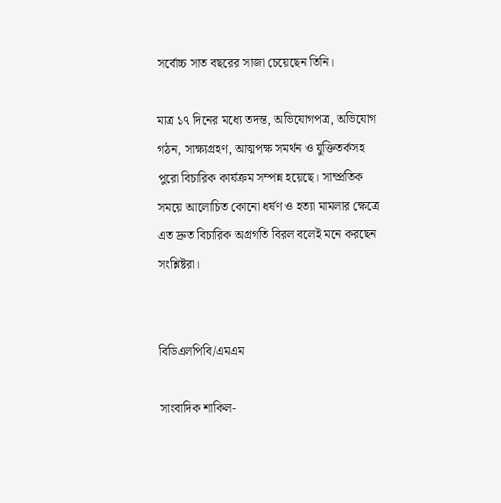সর্বোচ্চ সাত বছরের সাজা চেয়েছেন তিনি।

মাত্র ১৭ দিনের মধ্যে তদন্ত, অভিযোগপত্র, অভিযোগ গঠন, সাক্ষ্যগ্রহণ, আত্মপক্ষ সমর্থন ও যুক্তিতর্কসহ পুরো বিচারিক কার্যক্রম সম্পন্ন হয়েছে। সাম্প্রতিক সময়ে আলোচিত কোনো ধর্ষণ ও হত্যা মামলার ক্ষেত্রে এত দ্রুত বিচারিক অগ্রগতি বিরল বলেই মনে করছেন সংশ্লিষ্টরা।


বিডিএলপিবি/এমএম

সাংবাদিক শাকিল-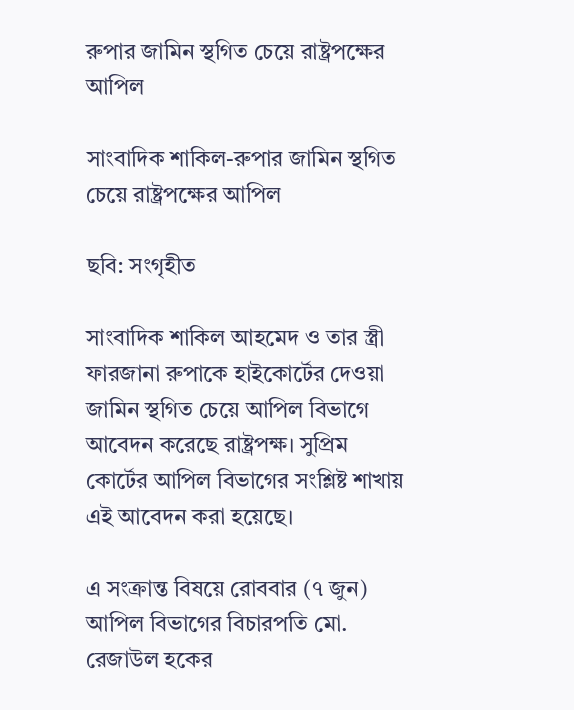রুপার জামিন স্থগিত চেয়ে রাষ্ট্রপক্ষের আপিল

সাংবাদিক শাকিল-রুপার জামিন স্থগিত চেয়ে রাষ্ট্রপক্ষের আপিল

ছবি: সংগৃহীত

সাংবাদিক শাকিল আহমেদ ও তার স্ত্রী ফারজানা রুপাকে হাইকোর্টের দেওয়া জামিন স্থগিত চেয়ে আপিল বিভাগে আবেদন করেছে রাষ্ট্রপক্ষ। সুপ্রিম কোর্টের আপিল বিভাগের সংশ্লিষ্ট শাখায় এই আবেদন করা হয়েছে।

এ সংক্রান্ত বিষয়ে রোববার (৭ জুন) আপিল বিভাগের বিচারপতি মো. রেজাউল হকের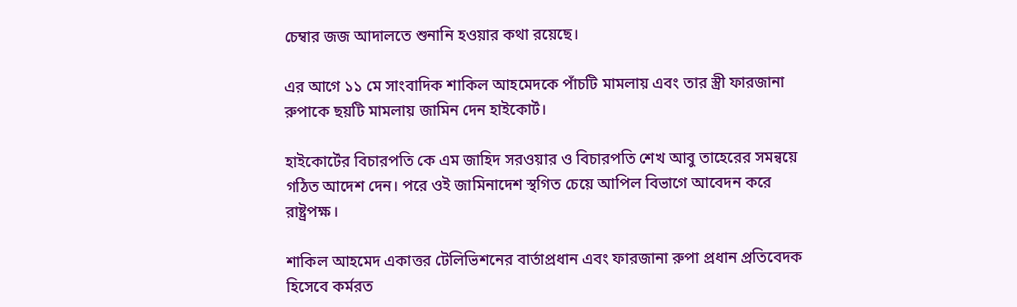চেম্বার জজ আদালতে শুনানি হওয়ার কথা রয়েছে।

এর আগে ১১ মে সাংবাদিক শাকিল আহমেদকে পাঁচটি মামলায় এবং তার স্ত্রী ফারজানা রুপাকে ছয়টি মামলায় জামিন দেন হাইকোর্ট।

হাইকোর্টের বিচারপতি কে এম জাহিদ সরওয়ার ও বিচারপতি শেখ আবু তাহেরের সমন্বয়ে গঠিত আদেশ দেন। পরে ওই জামিনাদেশ স্থগিত চেয়ে আপিল বিভাগে আবেদন করে রাষ্ট্রপক্ষ।

শাকিল আহমেদ একাত্তর টেলিভিশনের বার্তাপ্রধান এবং ফারজানা রুপা প্রধান প্রতিবেদক হিসেবে কর্মরত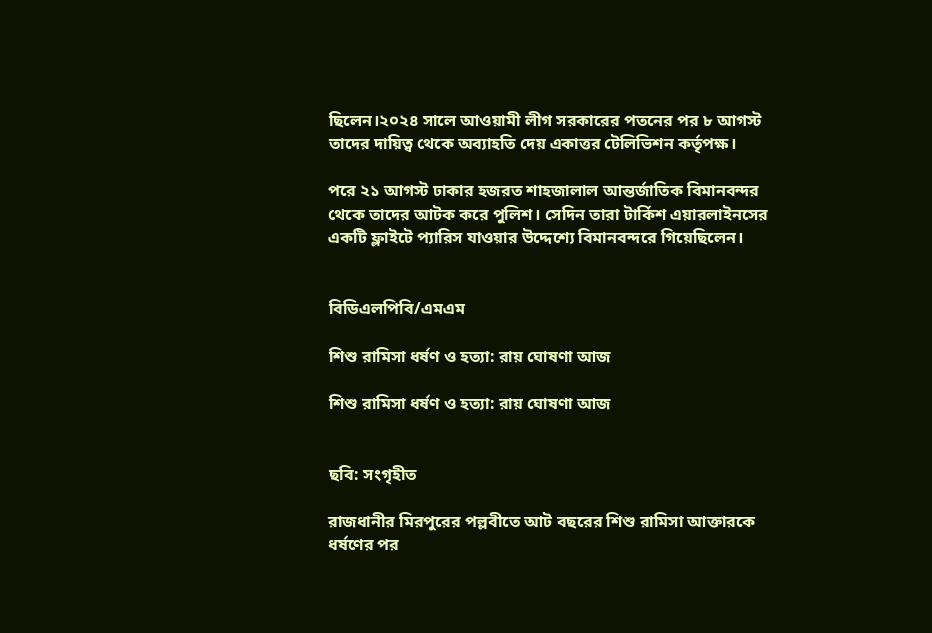ছিলেন।২০২৪ সালে আওয়ামী লীগ সরকারের পতনের পর ৮ আগস্ট তাদের দায়িত্ব থেকে অব্যাহতি দেয় একাত্তর টেলিভিশন কর্তৃপক্ষ।

পরে ২১ আগস্ট ঢাকার হজরত শাহজালাল আন্তর্জাতিক বিমানবন্দর থেকে তাদের আটক করে পুলিশ। সেদিন তারা টার্কিশ এয়ারলাইনসের একটি ফ্লাইটে প্যারিস যাওয়ার উদ্দেশ্যে বিমানবন্দরে গিয়েছিলেন।


বিডিএলপিবি/এমএম

শিশু রামিসা ধর্ষণ ও হত্যা: রায় ঘোষণা আজ

শিশু রামিসা ধর্ষণ ও হত্যা: রায় ঘোষণা আজ


ছবি: সংগৃহীত

রাজধানীর মিরপুরের পল্লবীতে আট বছরের শিশু রামিসা আক্তারকে ধর্ষণের পর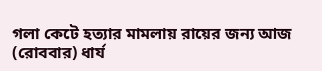গলা কেটে হত্যার মামলায় রায়ের জন্য আজ (রোববার) ধার্য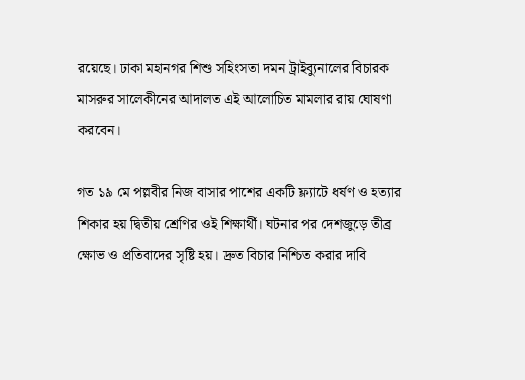রয়েছে। ঢাকা মহানগর শিশু সহিংসতা দমন ট্রাইব্যুনালের বিচারক মাসরুর সালেকীনের আদালত এই আলোচিত মামলার রায় ঘোষণা করবেন।

গত ১৯ মে পল্লবীর নিজ বাসার পাশের একটি ফ্ল্যাটে ধর্ষণ ও হত্যার শিকার হয় দ্বিতীয় শ্রেণির ওই শিক্ষার্থী। ঘটনার পর দেশজুড়ে তীব্র ক্ষোভ ও প্রতিবাদের সৃষ্টি হয়। দ্রুত বিচার নিশ্চিত করার দাবি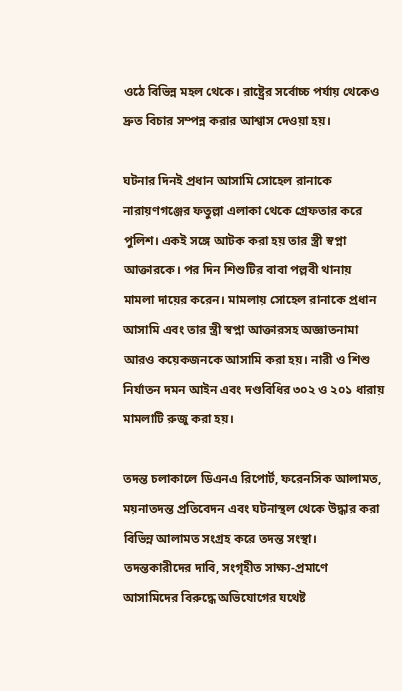ওঠে বিভিন্ন মহল থেকে। রাষ্ট্রের সর্বোচ্চ পর্যায় থেকেও দ্রুত বিচার সম্পন্ন করার আশ্বাস দেওয়া হয়।

ঘটনার দিনই প্রধান আসামি সোহেল রানাকে নারায়ণগঞ্জের ফতুল্লা এলাকা থেকে গ্রেফতার করে পুলিশ। একই সঙ্গে আটক করা হয় তার স্ত্রী স্বপ্না আক্তারকে। পর দিন শিশুটির বাবা পল্লবী থানায় মামলা দায়ের করেন। মামলায় সোহেল রানাকে প্রধান আসামি এবং তার স্ত্রী স্বপ্না আক্তারসহ অজ্ঞাতনামা আরও কয়েকজনকে আসামি করা হয়। নারী ও শিশু নির্যাতন দমন আইন এবং দণ্ডবিধির ৩০২ ও ২০১ ধারায় মামলাটি রুজু করা হয়।

তদন্ত চলাকালে ডিএনএ রিপোর্ট, ফরেনসিক আলামত, ময়নাতদন্ত প্রতিবেদন এবং ঘটনাস্থল থেকে উদ্ধার করা বিভিন্ন আলামত সংগ্রহ করে তদন্ত সংস্থা। তদন্তকারীদের দাবি, সংগৃহীত সাক্ষ্য-প্রমাণে আসামিদের বিরুদ্ধে অভিযোগের যথেষ্ট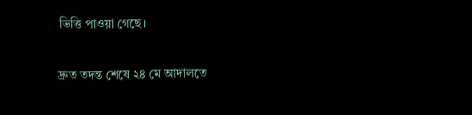ভিত্তি পাওয়া গেছে।

দ্রুত তদন্ত শেষে ২৪ মে আদালতে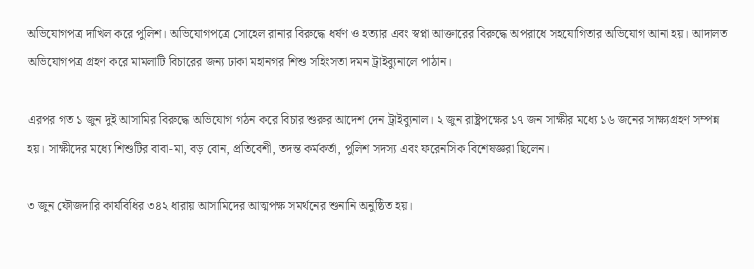অভিযোগপত্র দাখিল করে পুলিশ। অভিযোগপত্রে সোহেল রানার বিরুদ্ধে ধর্ষণ ও হত্যার এবং স্বপ্না আক্তারের বিরুদ্ধে অপরাধে সহযোগিতার অভিযোগ আনা হয়। আদালত অভিযোগপত্র গ্রহণ করে মামলাটি বিচারের জন্য ঢাকা মহানগর শিশু সহিংসতা দমন ট্রাইব্যুনালে পাঠান।

এরপর গত ১ জুন দুই আসামির বিরুদ্ধে অভিযোগ গঠন করে বিচার শুরুর আদেশ দেন ট্রাইব্যুনাল। ২ জুন রাষ্ট্রপক্ষের ১৭ জন সাক্ষীর মধ্যে ১৬ জনের সাক্ষ্যগ্রহণ সম্পন্ন হয়। সাক্ষীদের মধ্যে শিশুটির বাবা-মা, বড় বোন, প্রতিবেশী, তদন্ত কর্মকর্তা, পুলিশ সদস্য এবং ফরেনসিক বিশেষজ্ঞরা ছিলেন।

৩ জুন ফৌজদারি কার্যবিধির ৩৪২ ধারায় আসামিদের আত্মপক্ষ সমর্থনের শুনানি অনুষ্ঠিত হয়।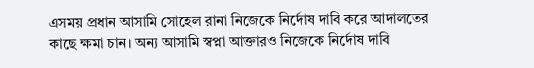এসময় প্রধান আসামি সোহেল রানা নিজেকে নির্দোষ দাবি করে আদালতের কাছে ক্ষমা চান। অন্য আসামি স্বপ্না আক্তারও নিজেকে নির্দোষ দাবি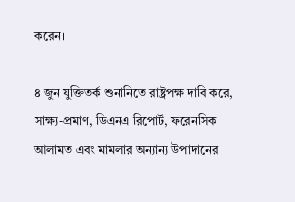করেন।

৪ জুন যুক্তিতর্ক শুনানিতে রাষ্ট্রপক্ষ দাবি করে, সাক্ষ্য-প্রমাণ, ডিএনএ রিপোর্ট, ফরেনসিক আলামত এবং মামলার অন্যান্য উপাদানের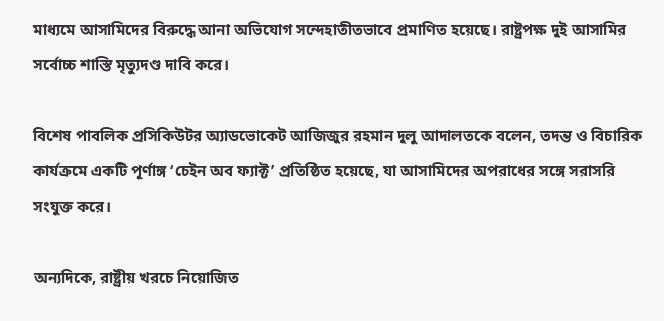মাধ্যমে আসামিদের বিরুদ্ধে আনা অভিযোগ সন্দেহাতীতভাবে প্রমাণিত হয়েছে। রাষ্ট্রপক্ষ দুই আসামির সর্বোচ্চ শাস্তি মৃত্যুদণ্ড দাবি করে।

বিশেষ পাবলিক প্রসিকিউটর অ্যাডভোকেট আজিজুর রহমান দুলু আদালতকে বলেন, তদন্ত ও বিচারিক কার্যক্রমে একটি পূর্ণাঙ্গ ‘চেইন অব ফ্যাক্ট’ প্রতিষ্ঠিত হয়েছে, যা আসামিদের অপরাধের সঙ্গে সরাসরি সংযুক্ত করে।

অন্যদিকে, রাষ্ট্রীয় খরচে নিয়োজিত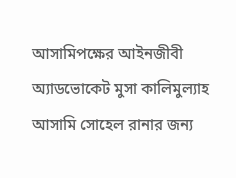আসামিপক্ষের আইনজীবী অ্যাডভোকেট মুসা কালিমুল্যাহ আসামি সোহেল রানার জন্য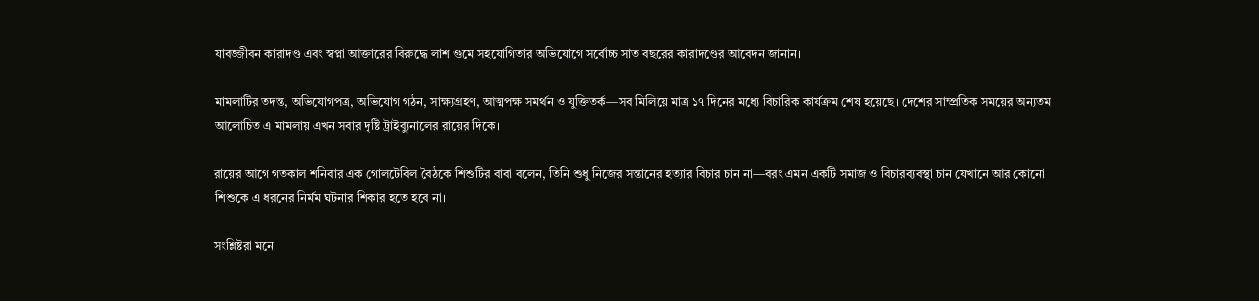যাবজ্জীবন কারাদণ্ড এবং স্বপ্না আক্তারের বিরুদ্ধে লাশ গুমে সহযোগিতার অভিযোগে সর্বোচ্চ সাত বছরের কারাদণ্ডের আবেদন জানান।

মামলাটির তদন্ত, অভিযোগপত্র, অভিযোগ গঠন, সাক্ষ্যগ্রহণ, আত্মপক্ষ সমর্থন ও যুক্তিতর্ক—সব মিলিয়ে মাত্র ১৭ দিনের মধ্যে বিচারিক কার্যক্রম শেষ হয়েছে। দেশের সাম্প্রতিক সময়ের অন্যতম আলোচিত এ মামলায় এখন সবার দৃষ্টি ট্রাইব্যুনালের রায়ের দিকে।

রায়ের আগে গতকাল শনিবার এক গোলটেবিল বৈঠকে শিশুটির বাবা বলেন, তিনি শুধু নিজের সন্তানের হত্যার বিচার চান না—বরং এমন একটি সমাজ ও বিচারব্যবস্থা চান যেখানে আর কোনো শিশুকে এ ধরনের নির্মম ঘটনার শিকার হতে হবে না।

সংশ্লিষ্টরা মনে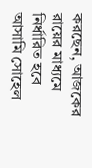করছেন, আজকের রায়ের মাধ্যমে নির্ধারিত হবে আসামি সোহেল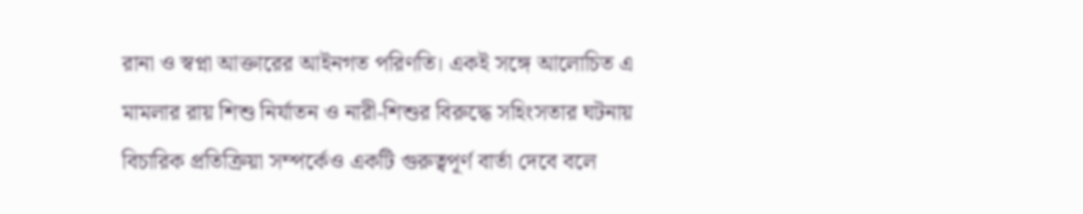রানা ও স্বপ্না আক্তারের আইনগত পরিণতি। একই সঙ্গে আলোচিত এ মামলার রায় শিশু নির্যাতন ও নারী-শিশুর বিরুদ্ধে সহিংসতার ঘটনায় বিচারিক প্রতিক্রিয়া সম্পর্কেও একটি গুরুত্বপূর্ণ বার্তা দেবে বলে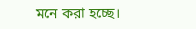মনে করা হচ্ছে।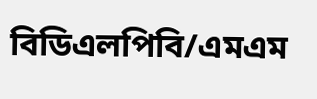বিডিএলপিবি/এমএম